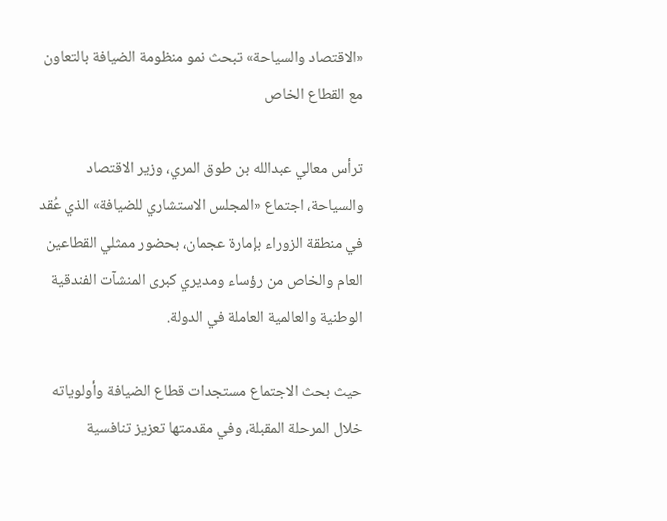«الاقتصاد والسياحة» تبحث نمو منظومة الضيافة بالتعاون مع القطاع الخاص

ترأس معالي عبدالله بن طوق المري، وزير الاقتصاد والسياحة، اجتماع «المجلس الاستشاري للضيافة» الذي عُقد في منطقة الزوراء بإمارة عجمان، بحضور ممثلي القطاعين العام والخاص من رؤساء ومديري كبرى المنشآت الفندقية الوطنية والعالمية العاملة في الدولة.

حيث بحث الاجتماع مستجدات قطاع الضيافة وأولوياته خلال المرحلة المقبلة، وفي مقدمتها تعزيز تنافسية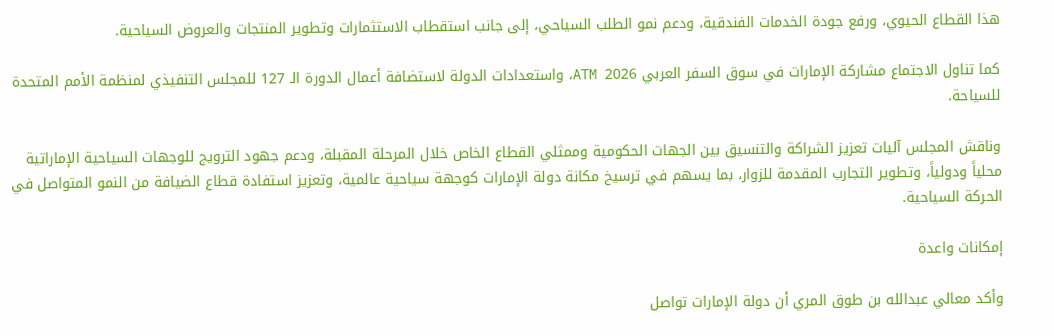هذا القطاع الحيوي، ورفع جودة الخدمات الفندقية، ودعم نمو الطلب السياحي، إلى جانب استقطاب الاستثمارات وتطوير المنتجات والعروض السياحية.

كما تناول الاجتماع مشاركة الإمارات في سوق السفر العربي ATM 2026، واستعدادات الدولة لاستضافة أعمال الدورة الـ 127 للمجلس التنفيذي لمنظمة الأمم المتحدة للسياحة.

وناقش المجلس آليات تعزيز الشراكة والتنسيق بين الجهات الحكومية وممثلي القطاع الخاص خلال المرحلة المقبلة، ودعم جهود الترويج للوجهات السياحية الإماراتية محلياً ودولياً، وتطوير التجارب المقدمة للزوار، بما يسهم في ترسيخ مكانة دولة الإمارات كوجهة سياحية عالمية، وتعزيز استفادة قطاع الضيافة من النمو المتواصل في الحركة السياحية.

إمكانات واعدة

وأكد معالي عبدالله بن طوق المري أن دولة الإمارات تواصل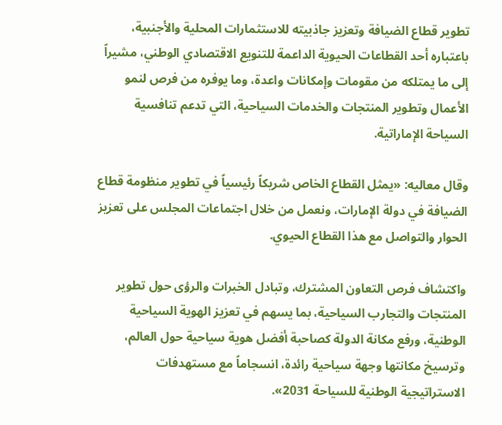تطوير قطاع الضيافة وتعزيز جاذبيته للاستثمارات المحلية والأجنبية، باعتباره أحد القطاعات الحيوية الداعمة للتنويع الاقتصادي الوطني، مشيراً إلى ما يمتلكه من مقومات وإمكانات واعدة، وما يوفره من فرص لنمو الأعمال وتطوير المنتجات والخدمات السياحية، التي تدعم تنافسية السياحة الإماراتية.

وقال معاليه: «يمثل القطاع الخاص شريكاً رئيسياً في تطوير منظومة قطاع الضيافة في دولة الإمارات، ونعمل من خلال اجتماعات المجلس على تعزيز الحوار والتواصل مع هذا القطاع الحيوي.

واكتشاف فرص التعاون المشترك، وتبادل الخبرات والرؤى حول تطوير المنتجات والتجارب السياحية، بما يسهم في تعزيز الهوية السياحية الوطنية، ورفع مكانة الدولة كصاحبة أفضل هوية سياحية حول العالم، وترسيخ مكانتها وجهة سياحية رائدة، انسجاماً مع مستهدفات الاستراتيجية الوطنية للسياحة 2031».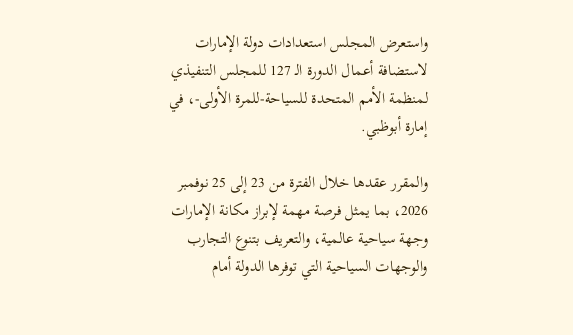واستعرض المجلس استعدادات دولة الإمارات لاستضافة أعمال الدورة الـ 127 للمجلس التنفيذي لمنظمة الأمم المتحدة للسياحة-للمرة الأولى-، في إمارة أبوظبي.

والمقرر عقدها خلال الفترة من 23 إلى 25 نوفمبر 2026، بما يمثل فرصة مهمة لإبراز مكانة الإمارات وجهة سياحية عالمية، والتعريف بتنوع التجارب والوجهات السياحية التي توفرها الدولة أمام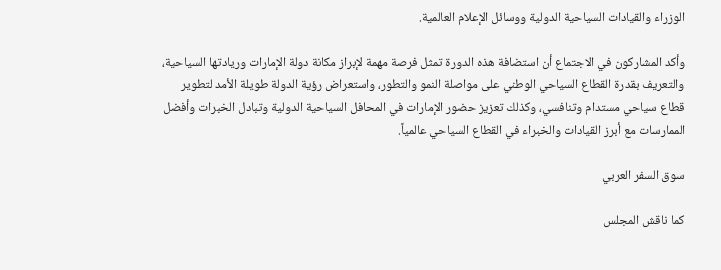الوزراء والقيادات السياحية الدولية ووسائل الإعلام العالمية.

وأكد المشاركون في الاجتماع أن استضافة هذه الدورة تمثل فرصة مهمة لإبراز مكانة دولة الإمارات وريادتها السياحية، والتعريف بقدرة القطاع السياحي الوطني على مواصلة النمو والتطور، واستعراض رؤية الدولة طويلة الأمد لتطوير قطاع سياحي مستدام وتنافسي، وكذلك تعزيز حضور الإمارات في المحافل السياحية الدولية وتبادل الخبرات وأفضل الممارسات مع أبرز القيادات والخبراء في القطاع السياحي عالمياً.

سوق السفر العربي

كما ناقش المجلس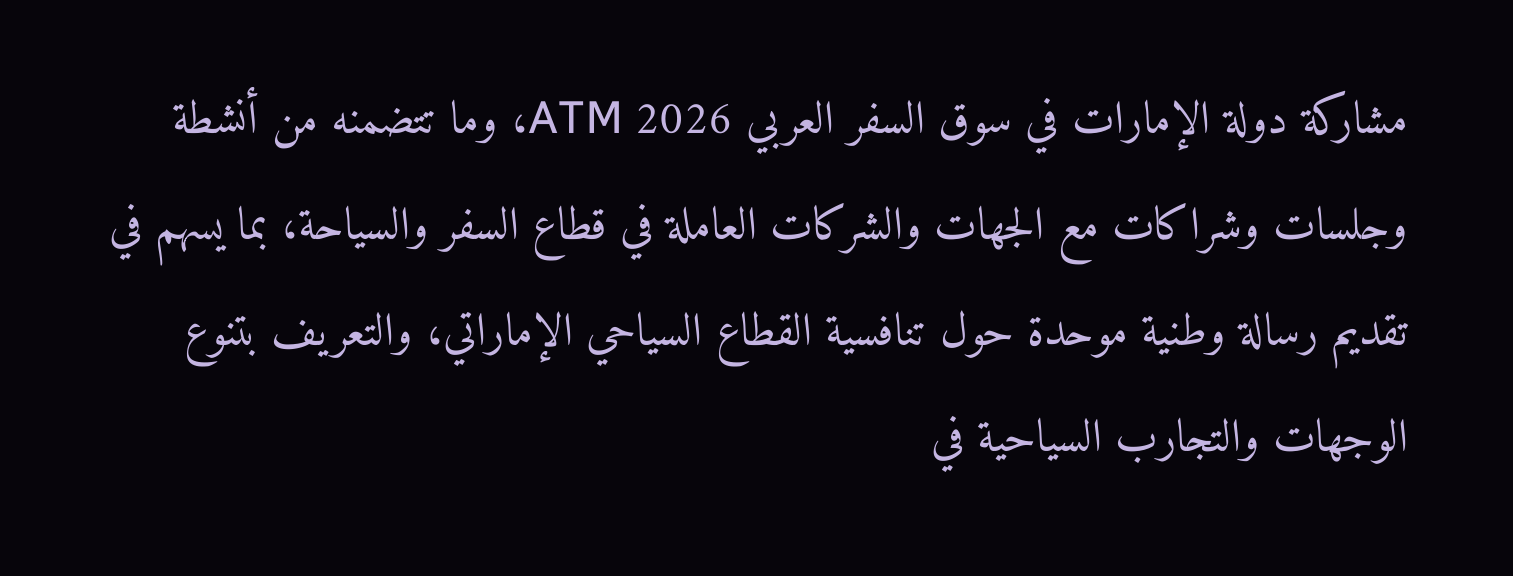مشاركة دولة الإمارات في سوق السفر العربي ATM 2026، وما تتضمنه من أنشطة وجلسات وشراكات مع الجهات والشركات العاملة في قطاع السفر والسياحة، بما يسهم في تقديم رسالة وطنية موحدة حول تنافسية القطاع السياحي الإماراتي، والتعريف بتنوع الوجهات والتجارب السياحية في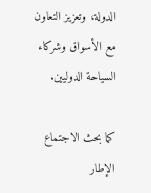الدولة، وتعزيز التعاون مع الأسواق وشركاء السياحة الدوليين.

كما بحث الاجتماع الإطار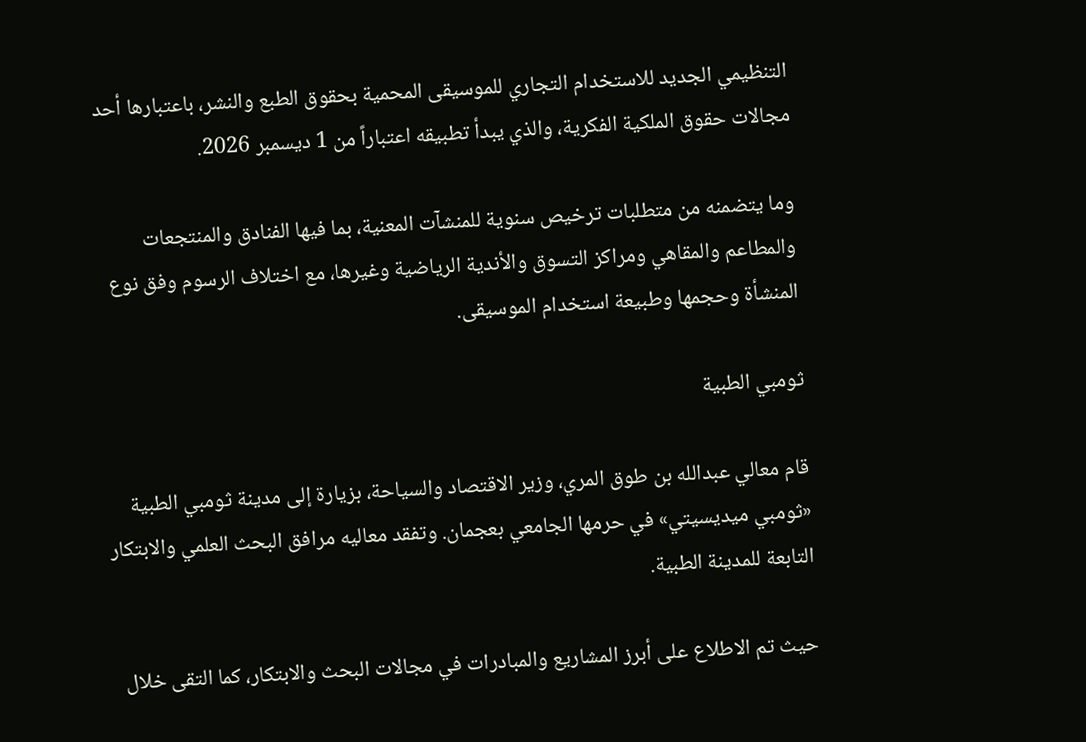التنظيمي الجديد للاستخدام التجاري للموسيقى المحمية بحقوق الطبع والنشر، باعتبارها أحد مجالات حقوق الملكية الفكرية، والذي يبدأ تطبيقه اعتباراً من 1 ديسمبر 2026.

وما يتضمنه من متطلبات ترخيص سنوية للمنشآت المعنية، بما فيها الفنادق والمنتجعات والمطاعم والمقاهي ومراكز التسوق والأندية الرياضية وغيرها، مع اختلاف الرسوم وفق نوع المنشأة وحجمها وطبيعة استخدام الموسيقى.

ثومبي الطبية

قام معالي عبدالله بن طوق المري، وزير الاقتصاد والسياحة، بزيارة إلى مدينة ثومبي الطبية «ثومبي ميديسيتي» في حرمها الجامعي بعجمان. وتفقد معاليه مرافق البحث العلمي والابتكار التابعة للمدينة الطبية.

حيث تم الاطلاع على أبرز المشاريع والمبادرات في مجالات البحث والابتكار، كما التقى خلال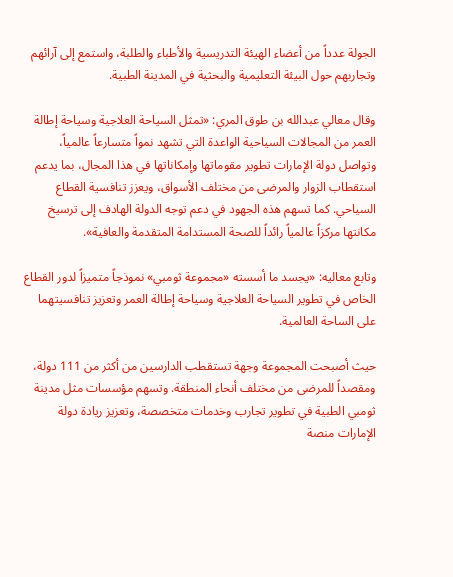الجولة عدداً من أعضاء الهيئة التدريسية والأطباء والطلبة، واستمع إلى آرائهم وتجاربهم حول البيئة التعليمية والبحثية في المدينة الطبية.

وقال معالي عبدالله بن طوق المري: «تمثل السياحة العلاجية وسياحة إطالة العمر من المجالات السياحية الواعدة التي تشهد نمواً متسارعاً عالمياً، وتواصل دولة الإمارات تطوير مقوماتها وإمكاناتها في هذا المجال، بما يدعم استقطاب الزوار والمرضى من مختلف الأسواق، ويعزز تنافسية القطاع السياحي. كما تسهم هذه الجهود في دعم توجه الدولة الهادف إلى ترسيخ مكانتها مركزاً عالمياً رائداً للصحة المستدامة المتقدمة والعافية».

وتابع معاليه: «يجسد ما أسسته «مجموعة ثومبي» نموذجاً متميزاً لدور القطاع الخاص في تطوير السياحة العلاجية وسياحة إطالة العمر وتعزيز تنافسيتهما على الساحة العالمية.

حيث أصبحت المجموعة وجهة تستقطب الدارسين من أكثر من 111 دولة، ومقصداً للمرضى من مختلف أنحاء المنطقة. وتسهم مؤسسات مثل مدينة ثومبي الطبية في تطوير تجارب وخدمات متخصصة، وتعزيز ريادة دولة الإمارات منصة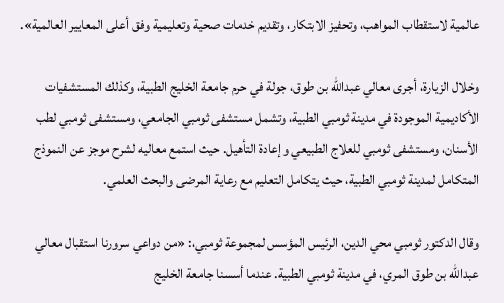عالمية لاستقطاب المواهب، وتحفيز الابتكار، وتقديم خدمات صحية وتعليمية وفق أعلى المعايير العالمية».

وخلال الزيارة، أجرى معالي عبدالله بن طوق، جولة في حرم جامعة الخليج الطبية، وكذلك المستشفيات الأكاديمية الموجودة في مدينة ثومبي الطبية، وتشمل مستشفى ثومبي الجامعي، ومستشفى ثومبي لطب الأسنان، ومستشفى ثومبي للعلاج الطبيعي وإعادة التأهيل. حيث استمع معاليه لشرح موجز عن النموذج المتكامل لمدينة ثومبي الطبية، حيث يتكامل التعليم مع رعاية المرضى والبحث العلمي.

وقال الدكتور ثومبي محي الدين، الرئيس المؤسس لمجموعة ثومبي،: «من دواعي سرورنا استقبال معالي عبدالله بن طوق المري، في مدينة ثومبي الطبية. عندما أسسنا جامعة الخليج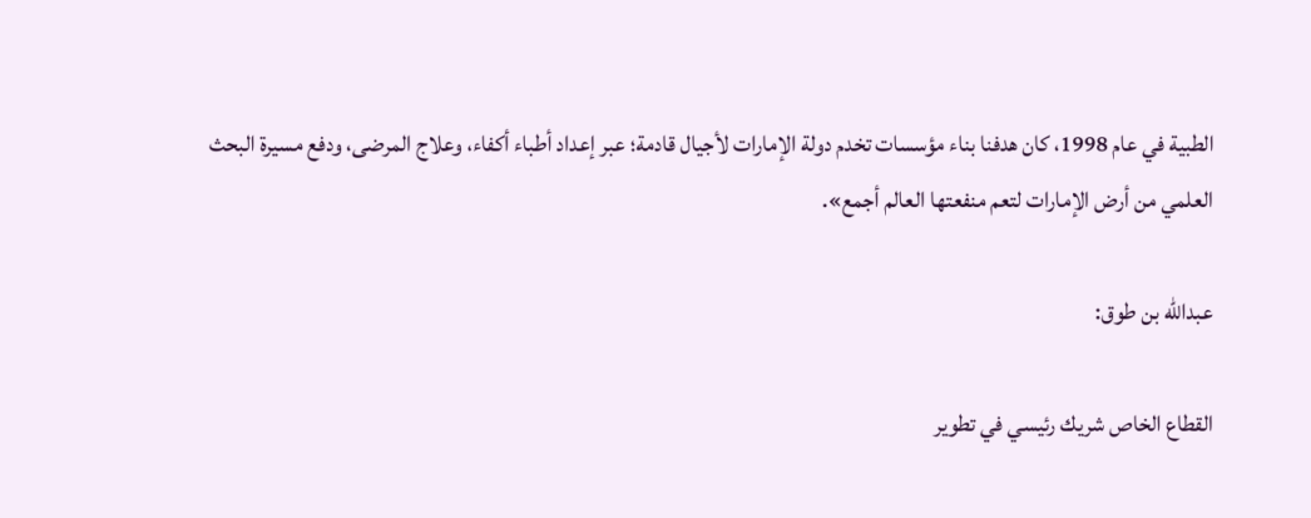الطبية في عام 1998، كان هدفنا بناء مؤسسات تخدم دولة الإمارات لأجيال قادمة؛ عبر إعداد أطباء أکفاء، وعلاج المرضى، ودفع مسيرة البحث العلمي من أرض الإمارات لتعم منفعتها العالم أجمع».

عبدالله بن طوق:

القطاع الخاص شريك رئيسي في تطوير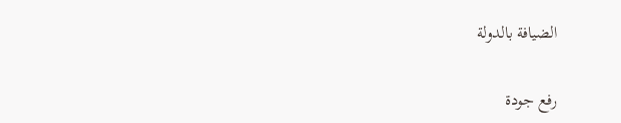الضيافة بالدولة

رفع جودة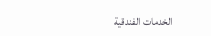الخدمات الفندقية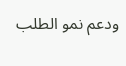ودعم نمو الطلب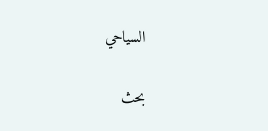السياحي

بحث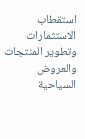استقطاب الاستثمارات وتطوير المنتجات والعروض السياحية